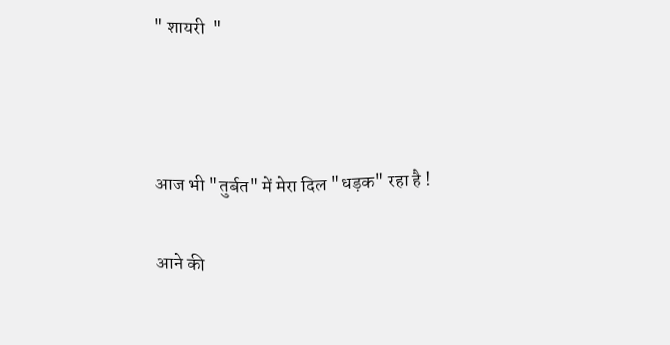" शायरी  "



आज भी "तुर्बत" में मेरा दिल "धड़क" रहा है !

आने की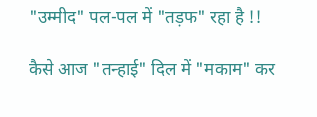"उम्मीद" पल-पल में "तड़फ" रहा है !!

कैसे आज "तन्हाई" दिल में "मकाम" कर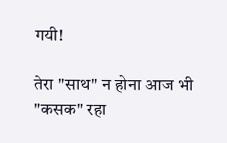गयी!

तेरा "साथ" न होना आज भी "कसक" रहा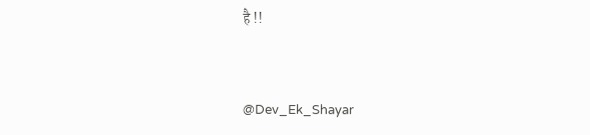है !!


@Dev_Ek_Shayar